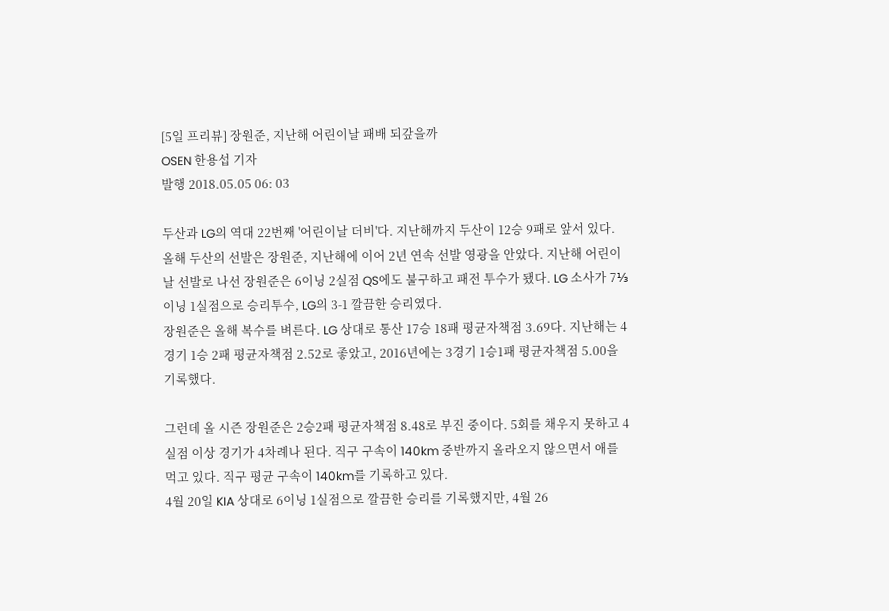[5일 프리뷰] 장원준, 지난해 어린이날 패배 되갚을까
OSEN 한용섭 기자
발행 2018.05.05 06: 03

두산과 LG의 역대 22번째 '어린이날 더비'다. 지난해까지 두산이 12승 9패로 앞서 있다.
올해 두산의 선발은 장원준, 지난해에 이어 2년 연속 선발 영광을 안았다. 지난해 어린이날 선발로 나선 장원준은 6이닝 2실점 QS에도 불구하고 패전 투수가 됐다. LG 소사가 7⅓이닝 1실점으로 승리투수, LG의 3-1 깔끔한 승리였다.
장원준은 올해 복수를 벼른다. LG 상대로 통산 17승 18패 평균자책점 3.69다. 지난해는 4경기 1승 2패 평균자책점 2.52로 좋았고, 2016년에는 3경기 1승1패 평균자책점 5.00을 기록했다.

그런데 올 시즌 장원준은 2승2패 평균자책점 8.48로 부진 중이다. 5회를 채우지 못하고 4실점 이상 경기가 4차례나 된다. 직구 구속이 140km 중반까지 올라오지 않으면서 애를 먹고 있다. 직구 평균 구속이 140km를 기록하고 있다.
4월 20일 KIA 상대로 6이닝 1실점으로 깔끔한 승리를 기록했지만, 4월 26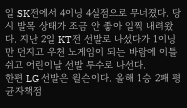일 SK전에서 4이닝 4실점으로 무너졌다. 당시 발목 상태가 조금 안 좋아 일찍 내려왔다. 지난 2일 KT전 선발로 나섰다가 1이닝만 던지고 우천 노게임이 되는 바람에 이틀 쉬고 어린이날 선발 투수로 나선다.
한편 LG 선발은 윌슨이다. 올해 1승 2패 평균자책점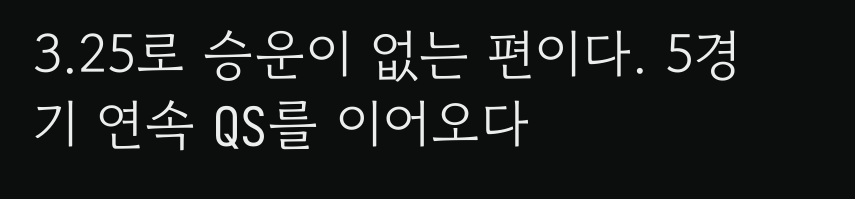3.25로 승운이 없는 편이다. 5경기 연속 QS를 이어오다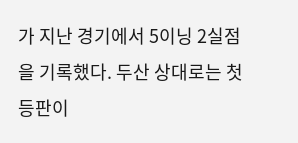가 지난 경기에서 5이닝 2실점을 기록했다. 두산 상대로는 첫 등판이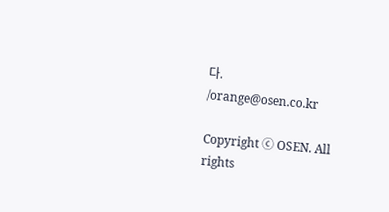다.
/orange@osen.co.kr

Copyright ⓒ OSEN. All rights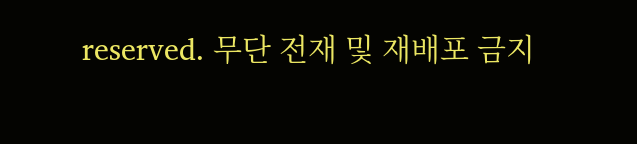reserved. 무단 전재 및 재배포 금지